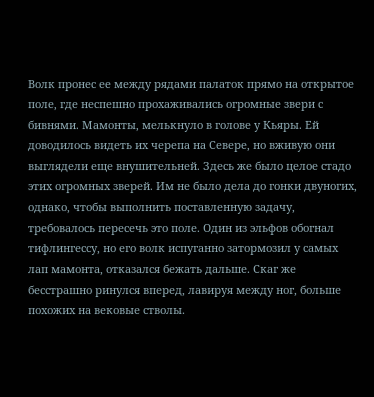Волк пронес ее между рядами палаток прямо на открытое поле, где неспешно прохаживались огромные звери с бивнями. Мамонты, мелькнуло в голове у Кьяры. Ей доводилось видеть их черепа на Севере, но вживую они выглядели еще внушительней. Здесь же было целое стадо этих огромных зверей. Им не было дела до гонки двуногих, однако, чтобы выполнить поставленную задачу, требовалось пересечь это поле. Один из эльфов обогнал тифлингессу, но его волк испуганно затормозил у самых лап мамонта, отказался бежать дальше. Скаг же бесстрашно ринулся вперед, лавируя между ног, больше похожих на вековые стволы.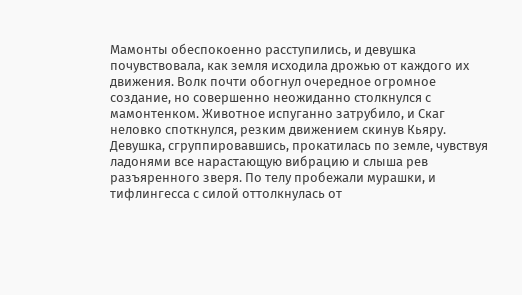Мамонты обеспокоенно расступились, и девушка почувствовала, как земля исходила дрожью от каждого их движения. Волк почти обогнул очередное огромное создание, но совершенно неожиданно столкнулся с мамонтенком. Животное испуганно затрубило, и Скаг неловко споткнулся, резким движением скинув Кьяру. Девушка, сгруппировавшись, прокатилась по земле, чувствуя ладонями все нарастающую вибрацию и слыша рев разъяренного зверя. По телу пробежали мурашки, и тифлингесса с силой оттолкнулась от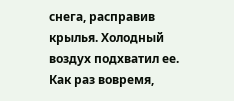снега, расправив крылья. Холодный воздух подхватил ее. Как раз вовремя,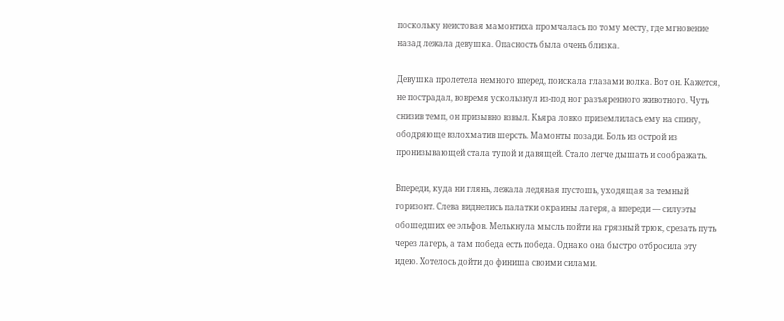поскольку неистовая мамонтиха промчалась по тому месту, где мгновение назад лежала девушка. Опасность была очень близка.

Девушка пролетела немного вперед, поискала глазами волка. Вот он. Кажется, не пострадал, вовремя ускользнул из-под ног разъяренного животного. Чуть снизив темп, он призывно взвыл. Кьяра ловко приземлилась ему на спину, ободряюще взлохматив шерсть. Мамонты позади. Боль из острой из пронизывающей стала тупой и давящей. Стало легче дышать и соображать.

Впереди, куда ни глянь, лежала ледяная пустошь, уходящая за темный горизонт. Слева виднелись палатки окраины лагеря, а впереди — силуэты обошедших ее эльфов. Мелькнула мысль пойти на грязный трюк, срезать путь через лагерь, а там победа есть победа. Однако она быстро отбросила эту идею. Хотелось дойти до финиша своими силами.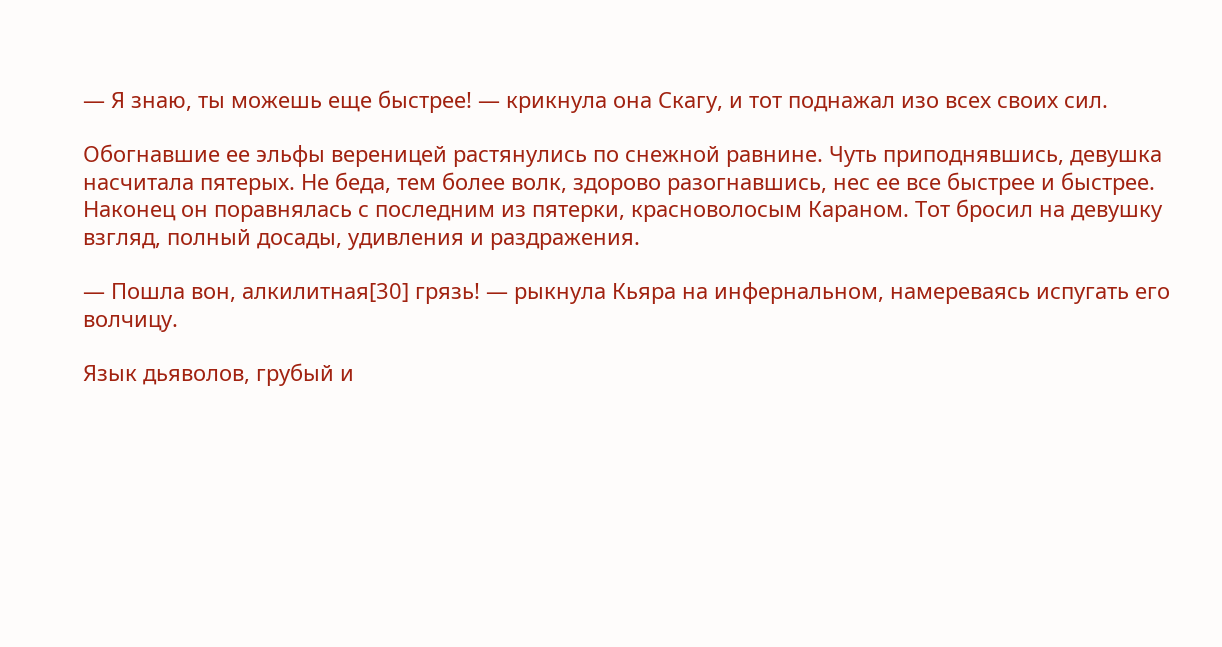— Я знаю, ты можешь еще быстрее! — крикнула она Скагу, и тот поднажал изо всех своих сил.

Обогнавшие ее эльфы вереницей растянулись по снежной равнине. Чуть приподнявшись, девушка насчитала пятерых. Не беда, тем более волк, здорово разогнавшись, нес ее все быстрее и быстрее. Наконец он поравнялась с последним из пятерки, красноволосым Караном. Тот бросил на девушку взгляд, полный досады, удивления и раздражения.

— Пошла вон, алкилитная[30] грязь! — рыкнула Кьяра на инфернальном, намереваясь испугать его волчицу.

Язык дьяволов, грубый и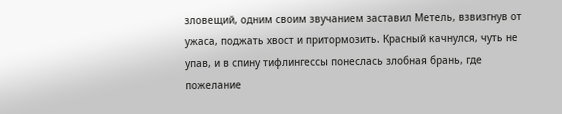зловещий, одним своим звучанием заставил Метель, взвизгнув от ужаса, поджать хвост и притормозить. Красный качнулся, чуть не упав, и в спину тифлингессы понеслась злобная брань, где пожелание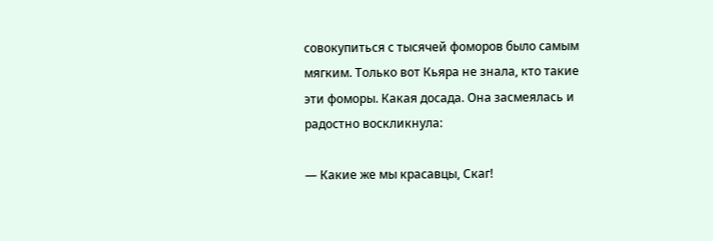совокупиться с тысячей фоморов было самым мягким. Только вот Кьяра не знала, кто такие эти фоморы. Какая досада. Она засмеялась и радостно воскликнула:

— Какие же мы красавцы, Скаг!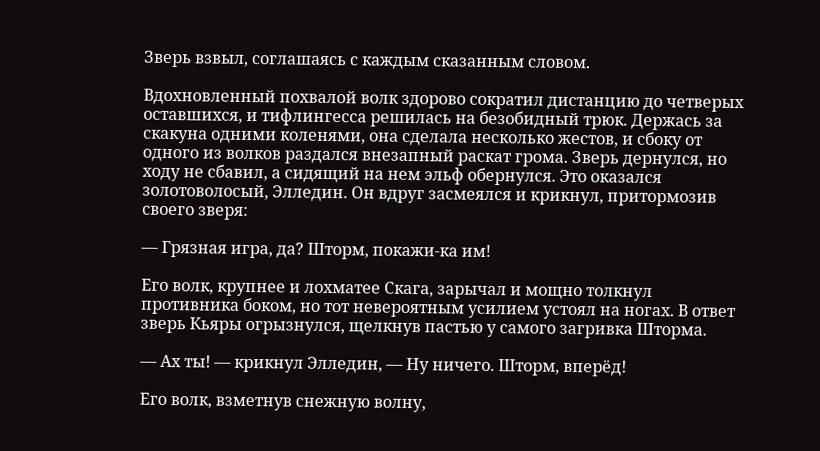Зверь взвыл, соглашаясь с каждым сказанным словом.

Вдохновленный похвалой волк здорово сократил дистанцию до четверых оставшихся, и тифлингесса решилась на безобидный трюк. Держась за скакуна одними коленями, она сделала несколько жестов, и сбоку от одного из волков раздался внезапный раскат грома. Зверь дернулся, но ходу не сбавил, а сидящий на нем эльф обернулся. Это оказался золотоволосый, Элледин. Он вдруг засмеялся и крикнул, притормозив своего зверя:

— Грязная игра, да? Шторм, покажи-ка им!

Его волк, крупнее и лохматее Скага, зарычал и мощно толкнул противника боком, но тот невероятным усилием устоял на ногах. В ответ зверь Кьяры огрызнулся, щелкнув пастью у самого загривка Шторма.

— Ах ты! — крикнул Элледин, — Ну ничего. Шторм, вперёд!

Его волк, взметнув снежную волну,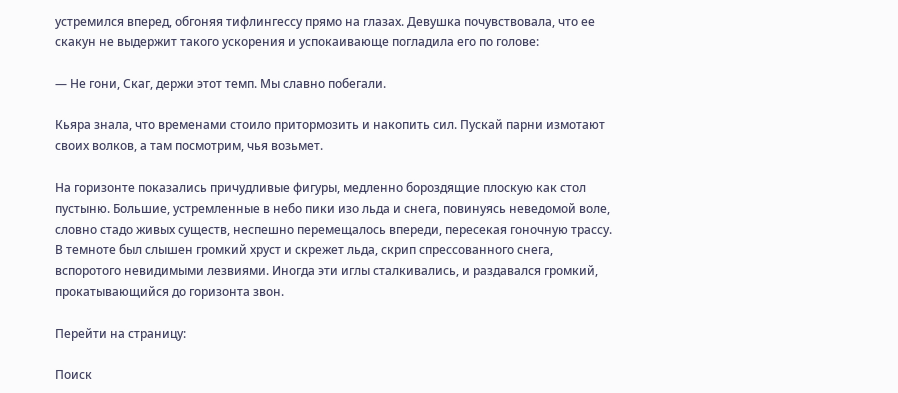устремился вперед, обгоняя тифлингессу прямо на глазах. Девушка почувствовала, что ее скакун не выдержит такого ускорения и успокаивающе погладила его по голове:

— Не гони, Скаг, держи этот темп. Мы славно побегали.

Кьяра знала, что временами стоило притормозить и накопить сил. Пускай парни измотают своих волков, а там посмотрим, чья возьмет.

На горизонте показались причудливые фигуры, медленно бороздящие плоскую как стол пустыню. Большие, устремленные в небо пики изо льда и снега, повинуясь неведомой воле, словно стадо живых существ, неспешно перемещалось впереди, пересекая гоночную трассу. В темноте был слышен громкий хруст и скрежет льда, скрип спрессованного снега, вспоротого невидимыми лезвиями. Иногда эти иглы сталкивались, и раздавался громкий, прокатывающийся до горизонта звон.

Перейти на страницу:

Поиск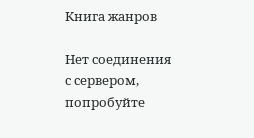Книга жанров

Нет соединения с сервером, попробуйте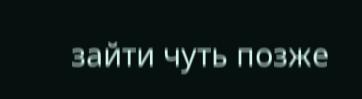зайти чуть позже